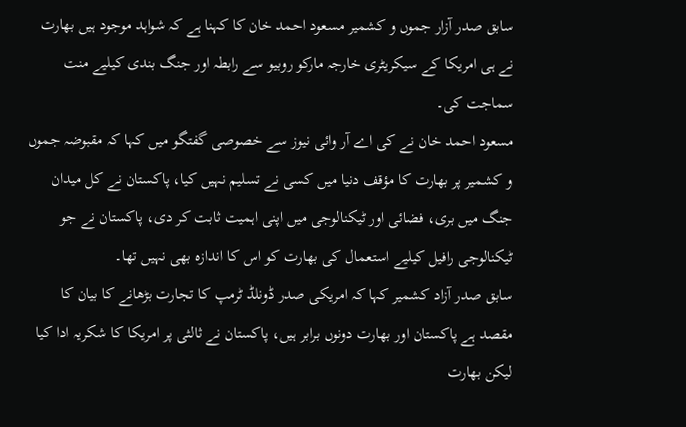سابق صدر آزار جموں و کشمیر مسعود احمد خان کا کہنا ہے کہ شواہد موجود ہیں بھارت نے ہی امریکا کے سیکریٹری خارجہ مارکو روبیو سے رابطہ اور جنگ بندی کیلیے منت سماجت کی۔
مسعود احمد خان نے کی اے آر وائی نیوز سے خصوصی گفتگو میں کہا کہ مقبوضہ جموں و کشمیر پر بھارت کا مؤقف دنیا میں کسی نے تسلیم نہیں کیا، پاکستان نے کل میدان جنگ میں بری، فضائی اور ٹیکنالوجی میں اپنی اہمیت ثابت کر دی، پاکستان نے جو ٹیکنالوجی رافیل کیلیے استعمال کی بھارت کو اس کا اندازہ بھی نہیں تھا۔
سابق صدر آزاد کشمیر کہا کہ امریکی صدر ڈونلڈ ٹرمپ کا تجارت بڑھانے کا بیان کا مقصد ہے پاکستان اور بھارت دونوں برابر ہیں، پاکستان نے ثالثی پر امریکا کا شکریہ ادا کیا لیکن بھارت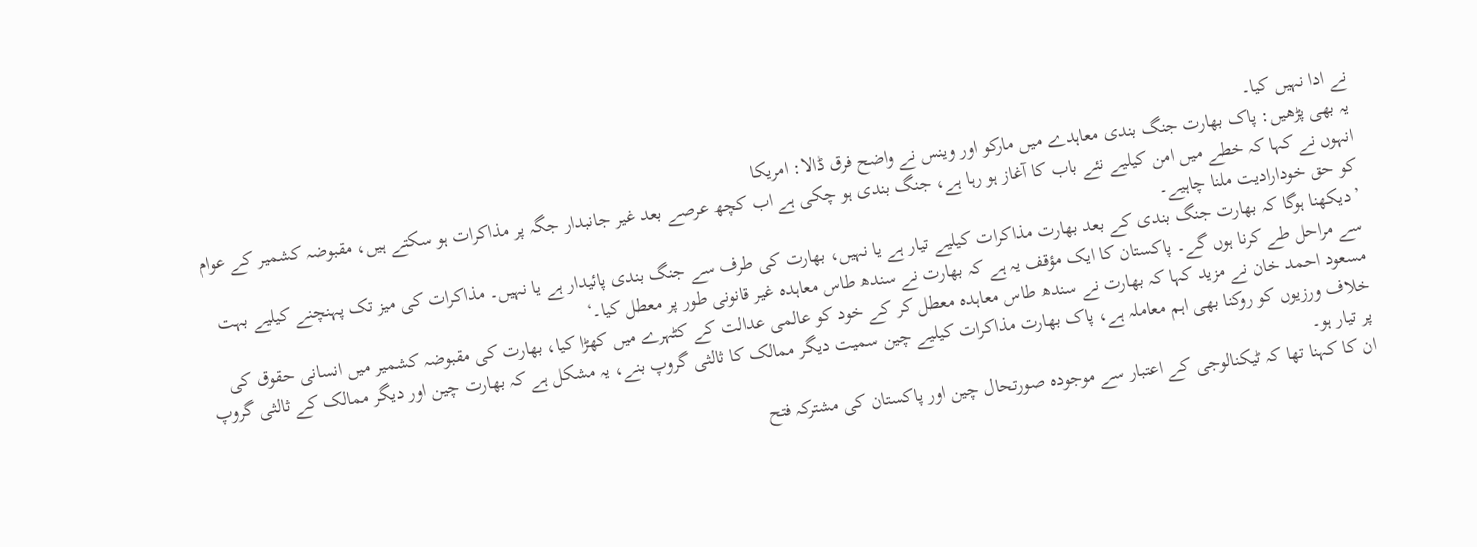نے ادا نہیں کیا۔
یہ بھی پڑھیں: پاک بھارت جنگ بندی معاہدے میں مارکو اور وینس نے واضح فرق ڈالا: امریکا
انہوں نے کہا کہ خطے میں امن کیلیے نئے باب کا آغاز ہو رہا ہے، جنگ بندی ہو چکی ہے اب کچھ عرصے بعد غیر جانبدار جگہ پر مذاکرات ہو سکتے ہیں، مقبوضہ کشمیر کے عوام کو حق خودارادیت ملنا چاہیے۔
’دیکھنا ہوگا کہ بھارت جنگ بندی کے بعد بھارت مذاکرات کیلیے تیار ہے یا نہیں، بھارت کی طرف سے جنگ بندی پائیدار ہے یا نہیں۔ مذاکرات کی میز تک پہنچنے کیلیے بہت سے مراحل طے کرنا ہوں گے۔ پاکستان کا ایک مؤقف یہ ہے کہ بھارت نے سندھ طاس معاہدہ غیر قانونی طور پر معطل کیا۔‘
مسعود احمد خان نے مزید کہا کہ بھارت نے سندھ طاس معاہدہ معطل کر کے خود کو عالمی عدالت کے کٹہرے میں کھڑا کیا، بھارت کی مقبوضہ کشمیر میں انسانی حقوق کی خلاف ورزیوں کو روکنا بھی اہم معاملہ ہے، پاک بھارت مذاکرات کیلیے چین سمیت دیگر ممالک کا ثالثی گروپ بنے، یہ مشکل ہے کہ بھارت چین اور دیگر ممالک کے ثالثی گروپ پر تیار ہو۔
ان کا کہنا تھا کہ ٹیکنالوجی کے اعتبار سے موجودہ صورتحال چین اور پاکستان کی مشترکہ فتح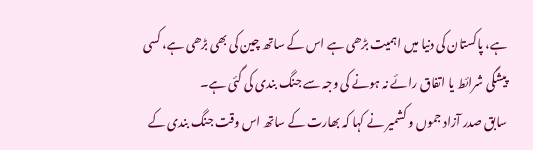ہے، پاکستان کی دنیا میں اہمیت بڑھی ہے اس کے ساتھ چین کی بھی بڑھی ہے، کسی پیشگی شرائط یا اتفاق رائے نہ ہونے کی وجہ سے جنگ بندی کی گئی ہے۔
سابق صدر آزاد جموں و کشمیر نے کہا کہ بھارت کے ساتھ اس وقت جنگ بندی کے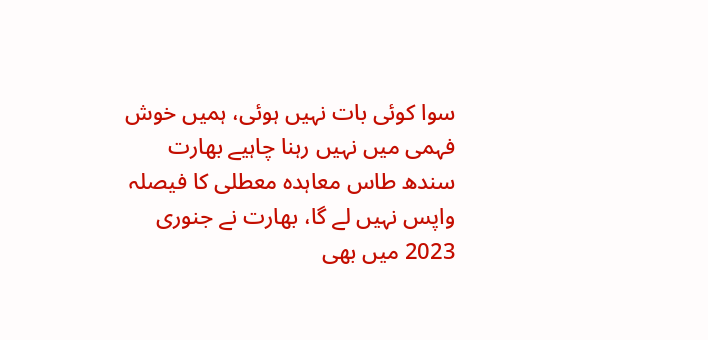سوا کوئی بات نہیں ہوئی، ہمیں خوش فہمی میں نہیں رہنا چاہیے بھارت سندھ طاس معاہدہ معطلی کا فیصلہ واپس نہیں لے گا، بھارت نے جنوری 2023 میں بھی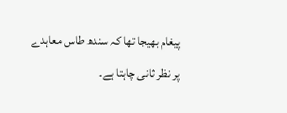پیغام بھیجا تھا کہ سندھ طاس معاہدے پر نظر ثانی چاہتا ہے۔